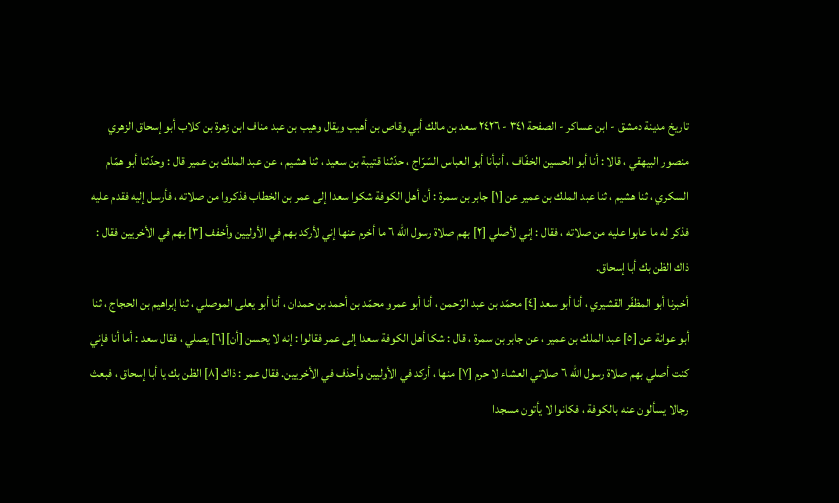تاريخ مدينة دمشق - ابن عساكر - الصفحة ٣٤١ - ٢٤٢٦ سعد بن مالك أبي وقاص بن أهيب ويقال وهيب بن عبد مناف ابن زهرة بن كلاب أبو إسحاق الزهري
منصور البيهقي ، قالا : أنا أبو الحسين الخفّاف ، أنبأنا أبو العباس السّرّاج ، حدّثنا قتيبة بن سعيد ، ثنا هشيم ، عن عبد الملك بن عمير قال : وحدّثنا أبو همّام السكري ، ثنا هشيم ، ثنا عبد الملك بن عمير عن [١] جابر بن سمرة : أن أهل الكوفة شكوا سعدا إلى عمر بن الخطاب فذكروا من صلاته ، فأرسل إليه فقدم عليه فذكر له ما عابوا عليه من صلاته ، فقال : إني لأصلي [٢] بهم صلاة رسول الله ٦ ما أخرم عنها إني لأركد بهم في الأوليين وأخفف [٣] بهم في الأخريين فقال : ذاك الظن بك أبا إسحاق.
أخبرنا أبو المظفّر القشيري ، أنا أبو سعد [٤] محمّد بن عبد الرّحمن ، أنا أبو عمرو محمّد بن أحمد بن حمدان ، أنا أبو يعلى الموصلي ، ثنا إبراهيم بن الحجاج ، ثنا أبو عوانة عن [٥] عبد الملك بن عمير ، عن جابر بن سمرة ، قال : شكا أهل الكوفة سعدا إلى عمر فقالوا : إنه لا يحسن [أن][٦] يصلي ، فقال سعد : أما أنا فإني كنت أصلي بهم صلاة رسول الله ٦ صلاتي العشاء لا حرم [٧] منها ، أركد في الأوليين وأحذف في الأخريين. فقال عمر : ذاك [٨] الظن بك يا أبا إسحاق ، فبعث رجالا يسألون عنه بالكوفة ، فكانوا لا يأتون مسجدا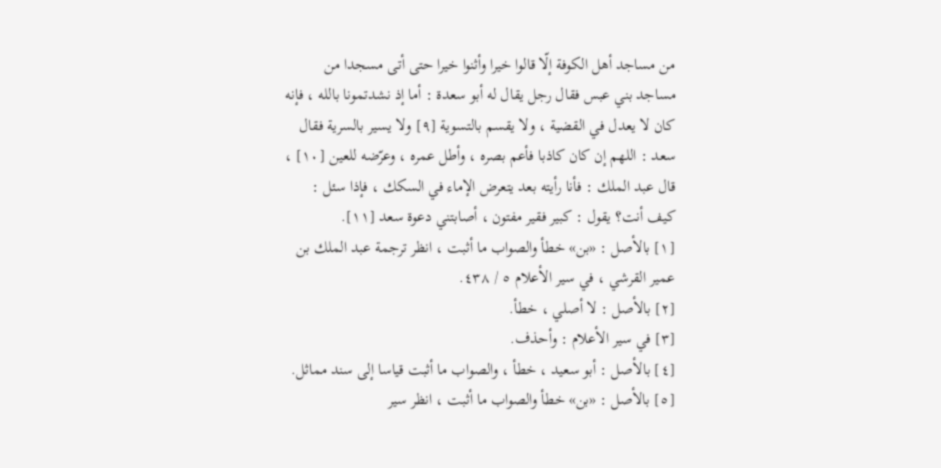من مساجد أهل الكوفة إلّا قالوا خيرا وأثنوا خيرا حتى أتى مسجدا من مساجد بني عبس فقال رجل يقال له أبو سعدة : أما إذ نشدتمونا بالله ، فإنه كان لا يعدل في القضية ، ولا يقسم بالتسوية [٩] ولا يسير بالسرية فقال سعد : اللهم إن كان كاذبا فأعم بصره ، وأطل عمره ، وعرّضه للعين [١٠] ، قال عبد الملك : فأنا رأيته بعد يتعرض الإماء في السكك ، فإذا سئل : كيف أنت؟ يقول : كبير فقير مفتون ، أصابتني دعوة سعد [١١].
[١] بالأصل : «بن» خطأ والصواب ما أثبت ، انظر ترجمة عبد الملك بن عمير القرشي ، في سير الأعلام ٥ / ٤٣٨.
[٢] بالأصل : لا أصلي ، خطأ.
[٣] في سير الأعلام : وأحذف.
[٤] بالأصل : أبو سعيد ، خطأ ، والصواب ما أثبت قياسا إلى سند مماثل.
[٥] بالأصل : «بن» خطأ والصواب ما أثبت ، انظر سير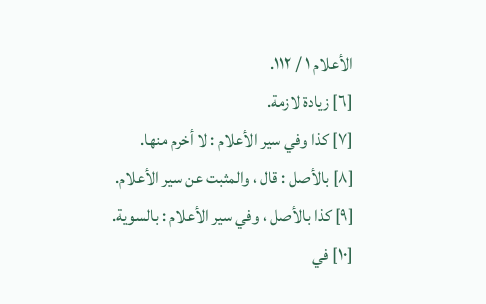الأعلام ١ / ١١٢.
[٦] زيادة لازمة.
[٧] كذا وفي سير الأعلام : لا أخرم منها.
[٨] بالأصل : قال ، والمثبت عن سير الأعلام.
[٩] كذا بالأصل ، وفي سير الأعلام : بالسوية.
[١٠] في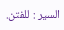السير : للفتن.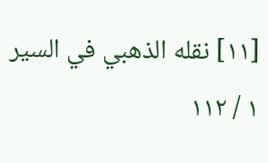[١١] نقله الذهبي في السير ١ / ١١٢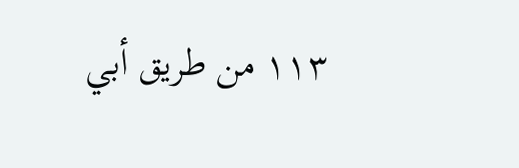١١٣ من طريق أبي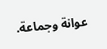عوانة وجماعة.